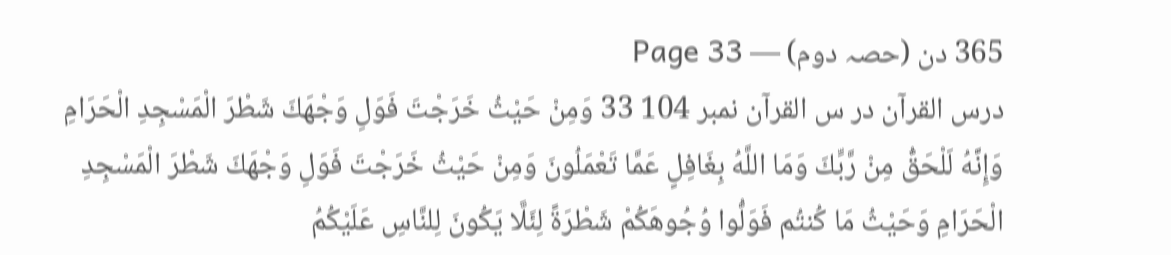365 دن (حصہ دوم) — Page 33
درس القرآن در س القرآن نمبر 104 33 وَمِنْ حَيْثُ خَرَجْتَ فَوَلِ وَجْهَكَ شَطْرَ الْمَسْجِدِ الْحَرَامِ وَإِنَّهُ لَلْحَقُّ مِنْ رَّبِّكَ وَمَا اللَّهُ بِغَافِلٍ عَمَّا تَعْمَلُونَ وَمِنْ حَيْثُ خَرَجْتَ فَوَلِ وَجْهَكَ شَطْرَ الْمَسْجِدِ الْحَرَامِ وَحَيْثُ مَا كُنتُم فَوَلُّوا وُجُوهَكُمْ شَطْرَةً لِئَلَّا يَكُونَ لِلنَّاسِ عَلَيْكُمُ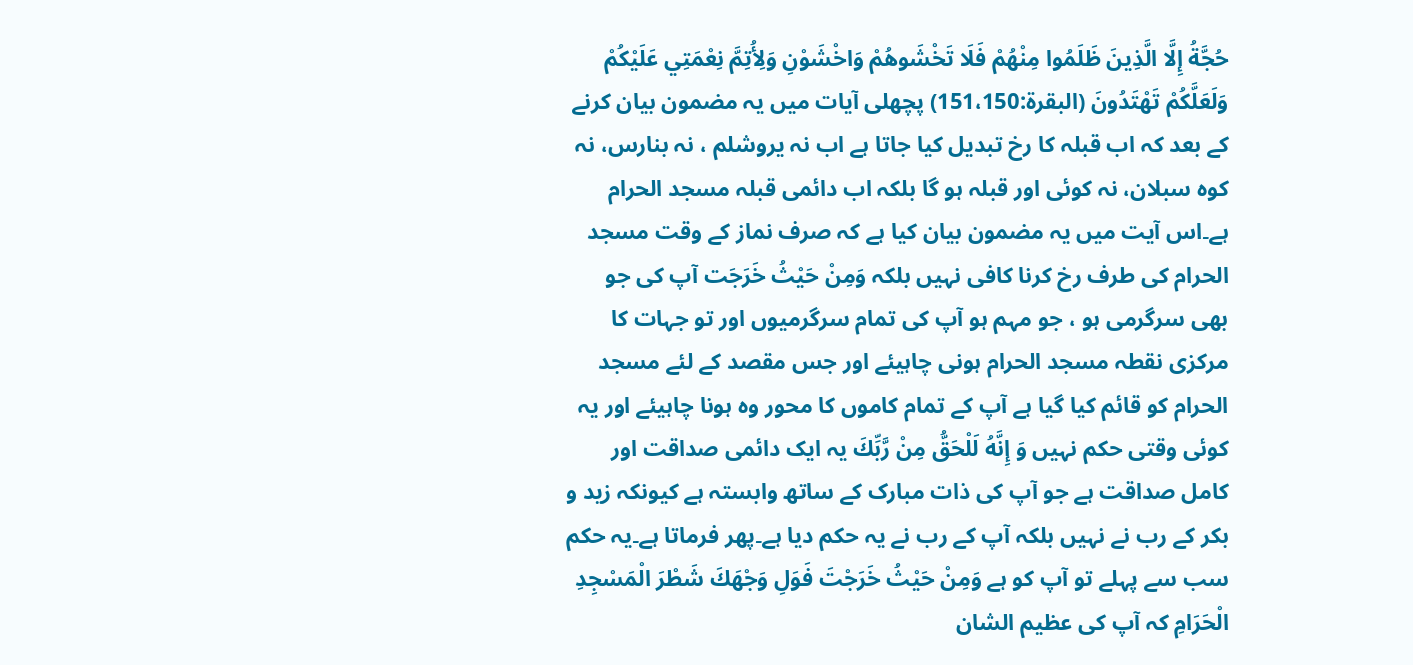حُجَّةُ إِلَّا الَّذِينَ ظَلَمُوا مِنْهُمْ فَلَا تَخْشَوهُمْ وَاخْشَوْنِ وَلِأُتِمَّ نِعْمَتِي عَلَيْكُمْ وَلَعَلَّكُمْ تَهْتَدُونَ (البقرة:151،150) پچھلی آیات میں یہ مضمون بیان کرنے کے بعد کہ اب قبلہ کا رخ تبدیل کیا جاتا ہے اب نہ یروشلم ، نہ بنارس، نہ کوہ سبلان، نہ کوئی اور قبلہ ہو گا بلکہ اب دائمی قبلہ مسجد الحرام ہے۔اس آیت میں یہ مضمون بیان کیا ہے کہ صرف نماز کے وقت مسجد الحرام کی طرف رخ کرنا کافی نہیں بلکہ وَمِنْ حَيْثُ خَرَجَت آپ کی جو بھی سرگرمی ہو ، جو مہم ہو آپ کی تمام سرگرمیوں اور تو جہات کا مرکزی نقطہ مسجد الحرام ہونی چاہیئے اور جس مقصد کے لئے مسجد الحرام کو قائم کیا گیا ہے آپ کے تمام کاموں کا محور وہ ہونا چاہیئے اور یہ کوئی وقتی حکم نہیں وَ إِنَّهُ لَلْحَقُّ مِنْ رَّبِّكَ یہ ایک دائمی صداقت اور کامل صداقت ہے جو آپ کی ذات مبارک کے ساتھ وابستہ ہے کیونکہ زید و بکر کے رب نے نہیں بلکہ آپ کے رب نے یہ حکم دیا ہے۔پھر فرماتا ہے۔یہ حکم سب سے پہلے تو آپ کو ہے وَمِنْ حَيْثُ خَرَجْتَ فَوَلِ وَجْهَكَ شَطْرَ الْمَسْجِدِ الْحَرَامِ کہ آپ کی عظیم الشان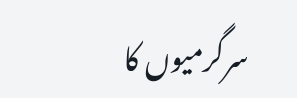سرگرمیوں کا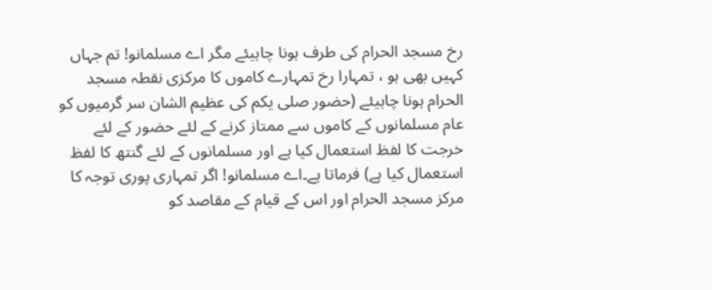رخ مسجد الحرام کی طرف ہونا چاہیئے مگر اے مسلمانو! تم جہاں کہیں بھی ہو ، تمہارا رخ تمہارے کاموں کا مرکزی نقطہ مسجد الحرام ہونا چاہیئے (حضور صلی یکم کی عظیم الشان سر گرمیوں کو عام مسلمانوں کے کاموں سے ممتاز کرنے کے لئے حضور کے لئے خرجت کا لفظ استعمال کیا ہے اور مسلمانوں کے لئے گنتھ کا لفظ استعمال کیا ہے) فرماتا ہے۔اے مسلمانو! اگر تمہاری پوری توجہ کا مرکز مسجد الحرام اور اس کے قیام کے مقاصد کو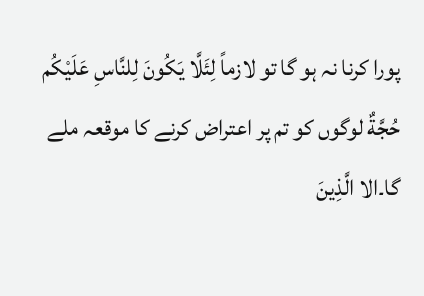پورا کرنا نہ ہو گا تو لازماً لِئَلَّا يَكُونَ لِلنَّاسِ عَلَيْكُم حُجَّةٌ لوگوں کو تم پر اعتراض کرنے کا موقعہ ملے گا۔الا الَّذِينَ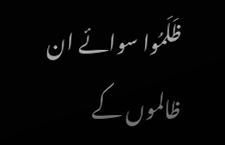ظَلَمُوا سوائے ان ظالموں کے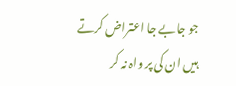جو جابے جا اعتراض کرتے ہیں ان کی پر واہ نہ کر